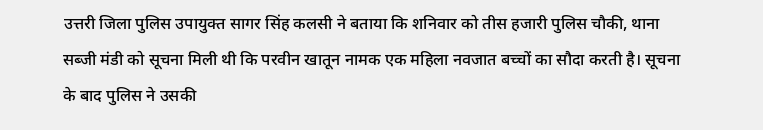उत्तरी जिला पुलिस उपायुक्त सागर सिंह कलसी ने बताया कि शनिवार को तीस हजारी पुलिस चौकी, थाना सब्जी मंडी को सूचना मिली थी कि परवीन खातून नामक एक महिला नवजात बच्चों का सौदा करती है। सूचना के बाद पुलिस ने उसकी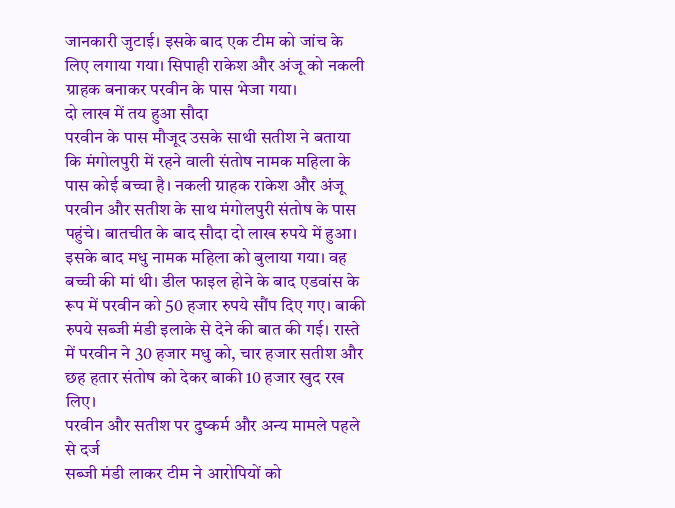जानकारी जुटाई। इसके बाद एक टीम को जांच के लिए लगाया गया। सिपाही राकेश और अंजू को नकली ग्राहक बनाकर परवीन के पास भेजा गया।
दो लाख में तय हुआ सौदा
परवीन के पास मौजूद उसके साथी सतीश ने बताया कि मंगोलपुरी में रहने वाली संतोष नामक महिला के पास कोई बच्चा है। नकली ग्राहक राकेश और अंजू परवीन और सतीश के साथ मंगोलपुरी संतोष के पास पहुंचे। बातचीत के बाद सौदा दो लाख रुपये में हुआ। इसके बाद मधु नामक महिला को बुलाया गया। वह बच्ची की मां थी। डील फाइल होने के बाद एडवांस के रूप में परवीन को 50 हजार रुपये सौंप दिए गए। बाकी रुपये सब्जी मंडी इलाके से देने की बात की गई। रास्ते में परवीन ने 30 हजार मधु को, चार हजार सतीश और छह हतार संतोष को देकर बाकी 10 हजार खुद रख लिए।
परवीन और सतीश पर दुष्कर्म और अन्य मामले पहले से दर्ज
सब्जी मंडी लाकर टीम ने आरोपियों को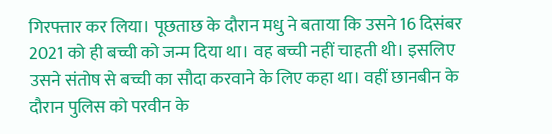गिरफ्तार कर लिया। पूछताछ के दौरान मधु ने बताया कि उसने 16 दिसंबर 2021 को ही बच्ची को जन्म दिया था। वह बच्ची नहीं चाहती थी। इसलिए उसने संतोष से बच्ची का सौदा करवाने के लिए कहा था। वहीं छानबीन के दौरान पुलिस को परवीन के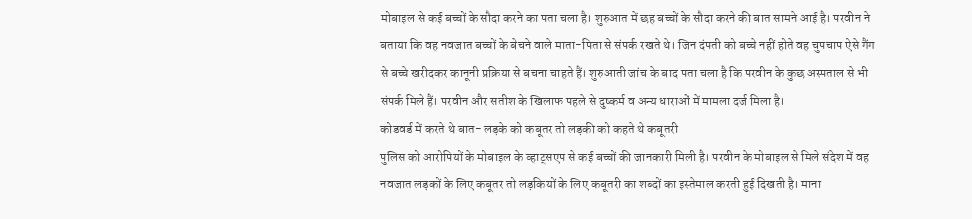मोबाइल से कई बच्चों के सौदा करने का पता चला है। शुरुआत में छह बच्चों के सौदा करने की बात सामने आई है। परवीन ने बताया कि वह नवजात बच्चों के बेचने वाले माता-पिता से संपर्क रखते थे। जिन दंपती को बच्चे नहीं होते वह चुपचाप ऐसे गैंग से बच्चे खरीदकर कानूनी प्रक्रिया से बचना चाहते हैं। शुरुआती जांच के बाद पता चला है कि परवीन के कुछ अस्पताल से भी संपर्क मिले हैं। परवीन और सतीश के खिलाफ पहले से दुष्कर्म व अन्य धाराओं में मामला दर्ज मिला है।
कोडवर्ड में करते थे बात- लड़के को कबूतर तो लड़की को कहते थे कबूतरी
पुलिस को आरोपियों के मोबाइल के व्हाट्सएप से कई बच्चों की जानकारी मिली है। परवीन के मोबाइल से मिले संदेश में वह नवजात लड़कों के लिए कबूतर तो लड़कियों के लिए कबूतरी का शब्दों का इस्तेमाल करती हुई दिखती है। माना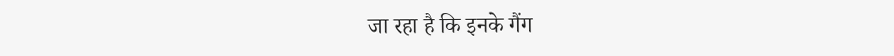जा रहा है कि इनके गैंग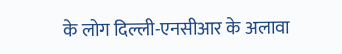के लोग दिल्ली-एनसीआर के अलावा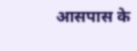आसपास के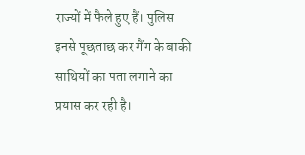राज्यों में फैले हुए हैं। पुलिस इनसे पूछताछ कर गैंग के बाकी साथियों का पता लगाने का प्रयास कर रही है।